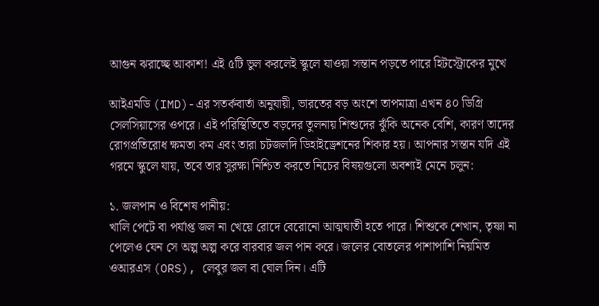আগুন ঝরাচ্ছে আকাশ! এই ৫টি ভুল করলেই স্কুলে যাওয়া সন্তান পড়তে পারে হিটস্ট্রোকের মুখে

আইএমডি (IMD)-এর সতর্কবার্তা অনুযায়ী, ভারতের বড় অংশে তাপমাত্রা এখন ৪০ ডিগ্রি সেলসিয়াসের ওপরে। এই পরিস্থিতিতে বড়দের তুলনায় শিশুদের ঝুঁকি অনেক বেশি, কারণ তাদের রোগপ্রতিরোধ ক্ষমতা কম এবং তারা চটজলদি ডিহাইড্রেশনের শিকার হয়। আপনার সন্তান যদি এই গরমে স্কুলে যায়, তবে তার সুরক্ষা নিশ্চিত করতে নিচের বিষয়গুলো অবশ্যই মেনে চলুন:

১. জলপান ও বিশেষ পানীয়:
খালি পেটে বা পর্যাপ্ত জল না খেয়ে রোদে বেরোনো আত্মঘাতী হতে পারে। শিশুকে শেখান, তৃষ্ণা না পেলেও যেন সে অল্প অল্প করে বারবার জল পান করে। জলের বোতলের পাশাপাশি নিয়মিত ওআরএস (ORS), লেবুর জল বা ঘোল দিন। এটি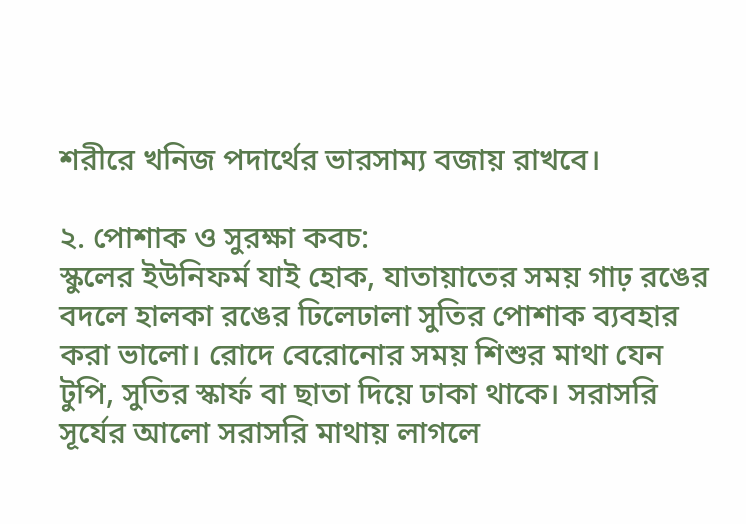শরীরে খনিজ পদার্থের ভারসাম্য বজায় রাখবে।

২. পোশাক ও সুরক্ষা কবচ:
স্কুলের ইউনিফর্ম যাই হোক, যাতায়াতের সময় গাঢ় রঙের বদলে হালকা রঙের ঢিলেঢালা সুতির পোশাক ব্যবহার করা ভালো। রোদে বেরোনোর সময় শিশুর মাথা যেন টুপি, সুতির স্কার্ফ বা ছাতা দিয়ে ঢাকা থাকে। সরাসরি সূর্যের আলো সরাসরি মাথায় লাগলে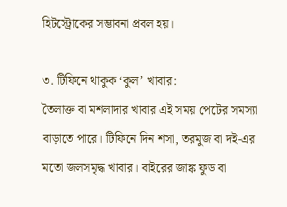হিটস্ট্রোকের সম্ভাবনা প্রবল হয়।

৩. টিফিনে থাকুক ‘কুল’ খাবার:
তৈলাক্ত বা মশলাদার খাবার এই সময় পেটের সমস্যা বাড়াতে পারে। টিফিনে দিন শসা, তরমুজ বা দই-এর মতো জলসমৃদ্ধ খাবার। বাইরের জাঙ্ক ফুড বা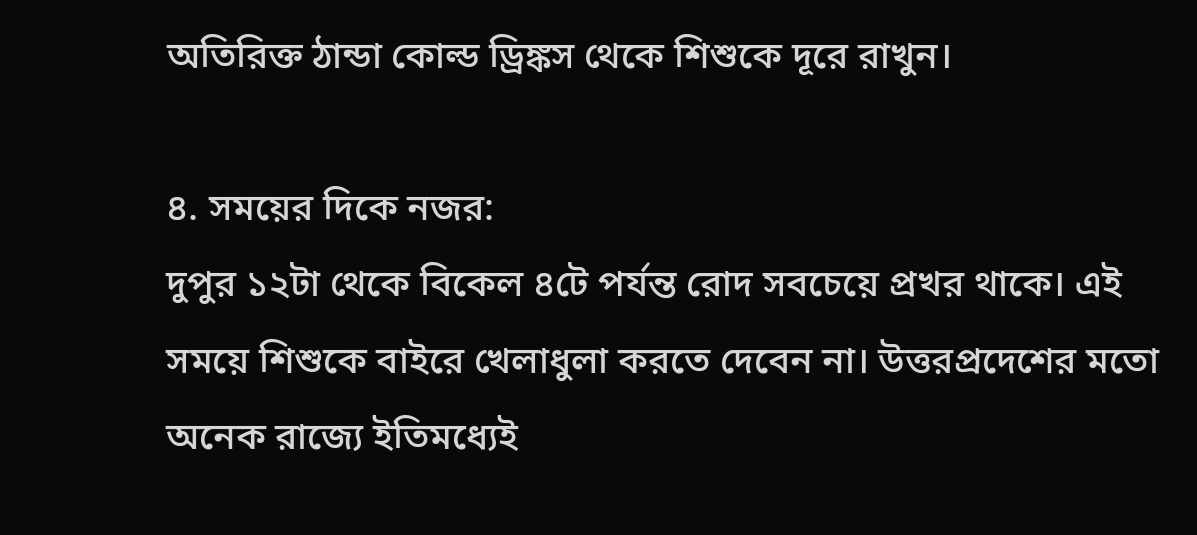অতিরিক্ত ঠান্ডা কোল্ড ড্রিঙ্কস থেকে শিশুকে দূরে রাখুন।

৪. সময়ের দিকে নজর:
দুপুর ১২টা থেকে বিকেল ৪টে পর্যন্ত রোদ সবচেয়ে প্রখর থাকে। এই সময়ে শিশুকে বাইরে খেলাধুলা করতে দেবেন না। উত্তরপ্রদেশের মতো অনেক রাজ্যে ইতিমধ্যেই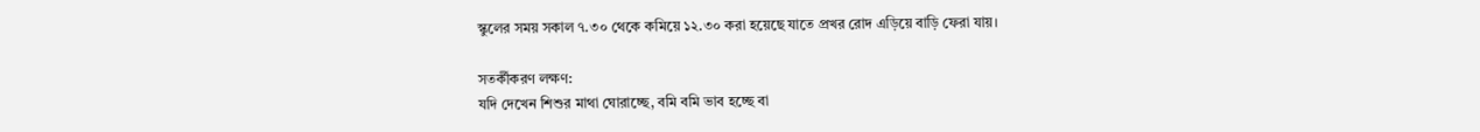স্কুলের সময় সকাল ৭.৩০ থেকে কমিয়ে ১২.৩০ করা হয়েছে যাতে প্রখর রোদ এড়িয়ে বাড়ি ফেরা যায়।

সতর্কীকরণ লক্ষণ:
যদি দেখেন শিশুর মাথা ঘোরাচ্ছে, বমি বমি ভাব হচ্ছে বা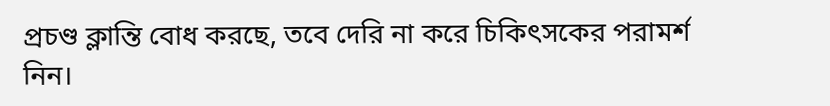প্রচণ্ড ক্লান্তি বোধ করছে, তবে দেরি না করে চিকিৎসকের পরামর্শ নিন।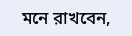মনে রাখবেন,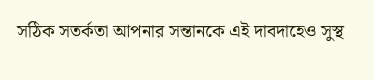সঠিক সতর্কতা আপনার সন্তানকে এই দাবদাহেও সুস্থ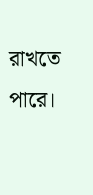রাখতে পারে।